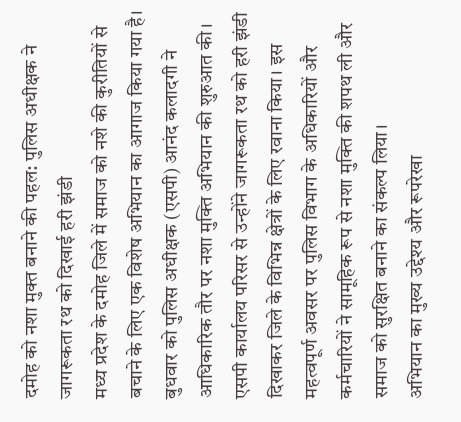दमोह को नशा मुक्त बनाने की पहल: पुलिस अधीक्षक ने जागरूकता रथ को दिखाई हरी झंडी
मध्य प्रदेश के दमोह जिले में समाज को नशे की कुरीतियों से बचाने के लिए एक विशेष अभियान का आगाज किया गया है। बुधवार को पुलिस अधीक्षक (एसपी) आनंद कलादगी ने आधिकारिक तौर पर नशा मुक्ति अभियान की शुरुआत की। एसपी कार्यालय परिसर से उन्होंने जागरूकता रथ को हरी झंडी दिखाकर जिले के विभिन्न क्षेत्रों के लिए रवाना किया। इस महत्वपूर्ण अवसर पर पुलिस विभाग के अधिकारियों और कर्मचारियों ने सामूहिक रूप से नशा मुक्ति की शपथ ली और समाज को सुरक्षित बनाने का संकल्प लिया।
अभियान का मुख्य उद्देश्य और रूपरेखा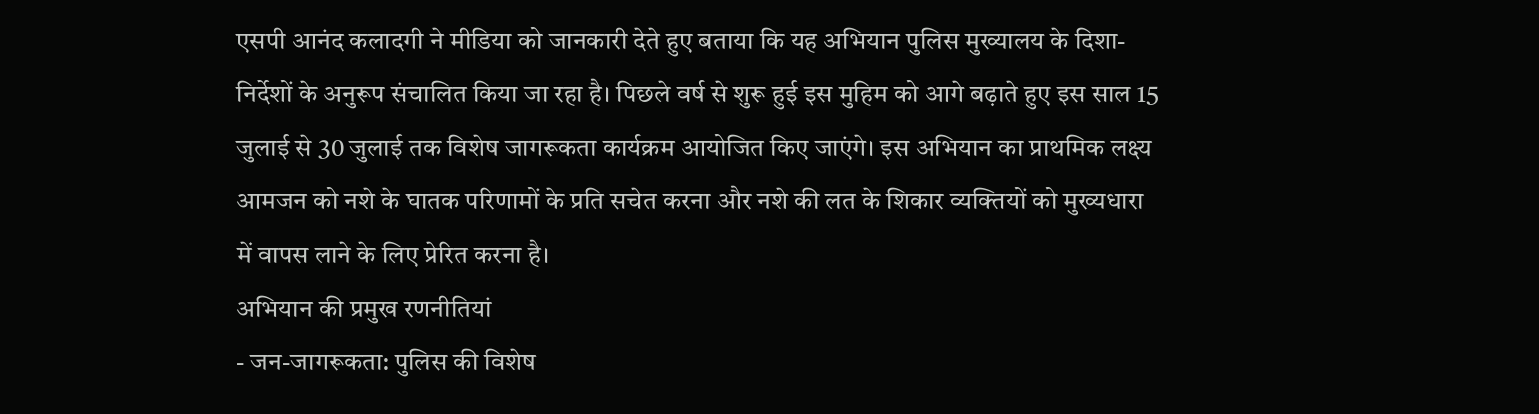एसपी आनंद कलादगी ने मीडिया को जानकारी देते हुए बताया कि यह अभियान पुलिस मुख्यालय के दिशा-निर्देशों के अनुरूप संचालित किया जा रहा है। पिछले वर्ष से शुरू हुई इस मुहिम को आगे बढ़ाते हुए इस साल 15 जुलाई से 30 जुलाई तक विशेष जागरूकता कार्यक्रम आयोजित किए जाएंगे। इस अभियान का प्राथमिक लक्ष्य आमजन को नशे के घातक परिणामों के प्रति सचेत करना और नशे की लत के शिकार व्यक्तियों को मुख्यधारा में वापस लाने के लिए प्रेरित करना है।
अभियान की प्रमुख रणनीतियां
- जन-जागरूकता: पुलिस की विशेष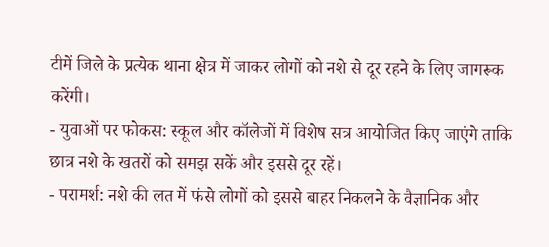टीमें जिले के प्रत्येक थाना क्षेत्र में जाकर लोगों को नशे से दूर रहने के लिए जागरूक करेंगी।
- युवाओं पर फोकस: स्कूल और कॉलेजों में विशेष सत्र आयोजित किए जाएंगे ताकि छात्र नशे के खतरों को समझ सकें और इससे दूर रहें।
- परामर्श: नशे की लत में फंसे लोगों को इससे बाहर निकलने के वैज्ञानिक और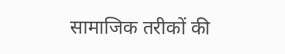सामाजिक तरीकों की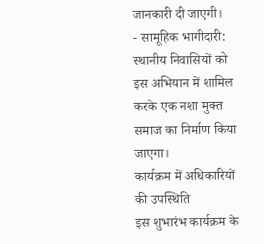जानकारी दी जाएगी।
- सामूहिक भागीदारी: स्थानीय निवासियों को इस अभियान में शामिल करके एक नशा मुक्त समाज का निर्माण किया जाएगा।
कार्यक्रम में अधिकारियों की उपस्थिति
इस शुभारंभ कार्यक्रम के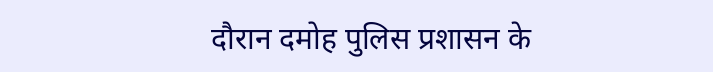दौरान दमोह पुलिस प्रशासन के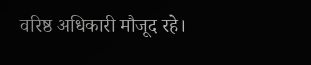वरिष्ठ अधिकारी मौजूद रहे।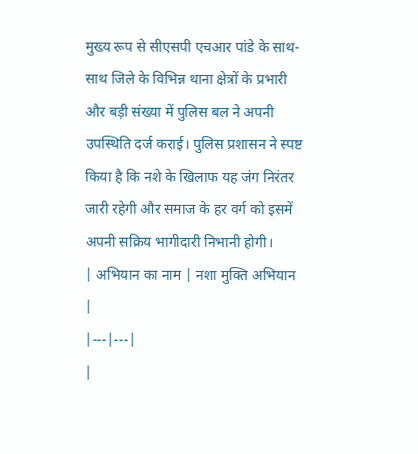मुख्य रूप से सीएसपी एचआर पांडे के साथ-साथ जिले के विभिन्न थाना क्षेत्रों के प्रभारी और बड़ी संख्या में पुलिस बल ने अपनी उपस्थिति दर्ज कराई। पुलिस प्रशासन ने स्पष्ट किया है कि नशे के खिलाफ यह जंग निरंतर जारी रहेगी और समाज के हर वर्ग को इसमें अपनी सक्रिय भागीदारी निभानी होगी।
| अभियान का नाम | नशा मुक्ति अभियान |
|---|---|
|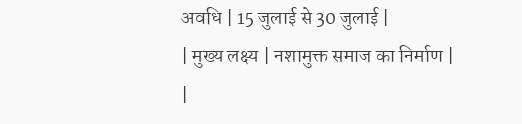अवधि | 15 जुलाई से 30 जुलाई |
| मुख्य लक्ष्य | नशामुक्त समाज का निर्माण |
|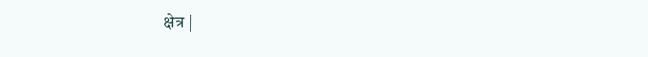क्षेत्र |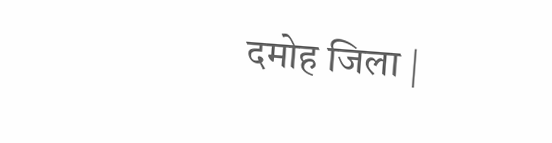दमोह जिला |